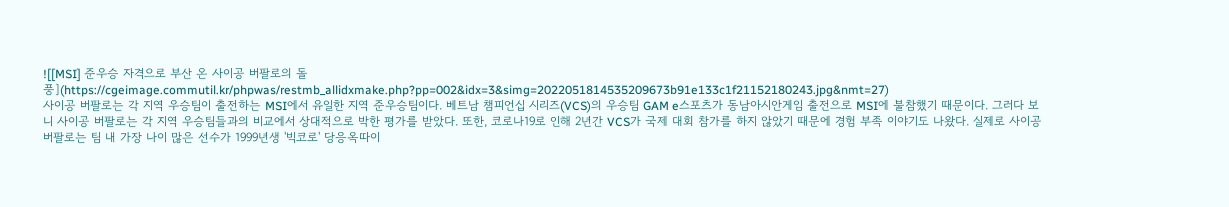![[MSI] 준우승 자격으로 부산 온 사이공 버팔로의 돌풍](https://cgeimage.commutil.kr/phpwas/restmb_allidxmake.php?pp=002&idx=3&simg=2022051814535209673b91e133c1f21152180243.jpg&nmt=27)
사이공 버팔로는 각 지역 우승팀이 출전하는 MSI에서 유일한 지역 준우승팀이다. 베트남 챔피언십 시리즈(VCS)의 우승팀 GAM e스포츠가 동남아시안게임 출전으로 MSI에 불참했기 때문이다. 그러다 보니 사이공 버팔로는 각 지역 우승팀들과의 비교에서 상대적으로 박한 평가를 받았다. 또한, 코로나19로 인해 2년간 VCS가 국제 대회 참가를 하지 않았기 때문에 경험 부족 이야기도 나왔다. 실제로 사이공 버팔로는 팀 내 가장 나이 많은 선수가 1999년생 '빅코로' 당응옥따이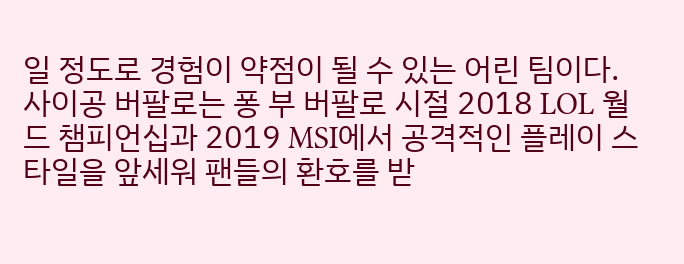일 정도로 경험이 약점이 될 수 있는 어린 팀이다.
사이공 버팔로는 퐁 부 버팔로 시절 2018 LOL 월드 챔피언십과 2019 MSI에서 공격적인 플레이 스타일을 앞세워 팬들의 환호를 받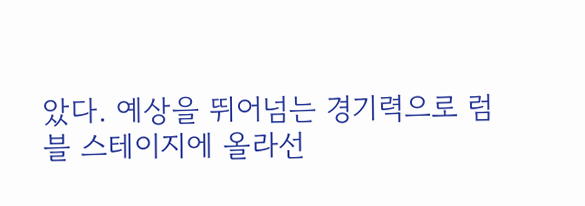았다. 예상을 뛰어넘는 경기력으로 럼블 스테이지에 올라선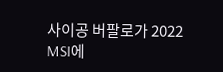사이공 버팔로가 2022 MSI에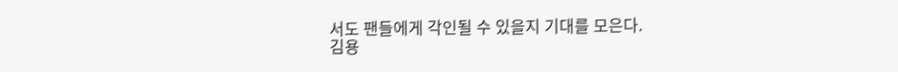서도 팬들에게 각인될 수 있을지 기대를 모은다.
김용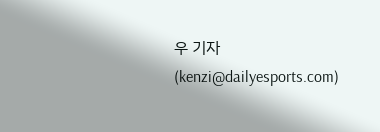우 기자 (kenzi@dailyesports.com)